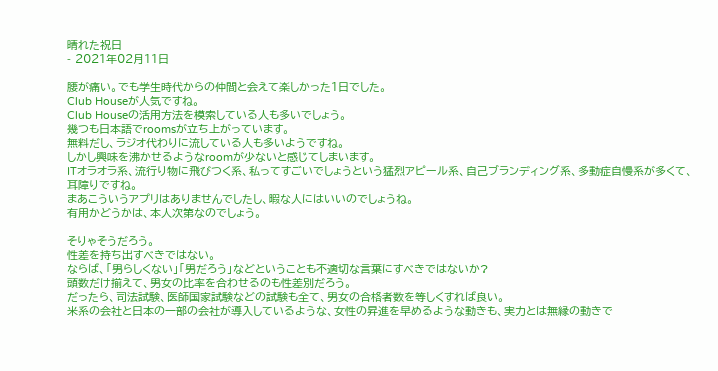晴れた祝日
- 2021年02月11日

腰が痛い。でも学生時代からの仲間と会えて楽しかった1日でした。
Club Houseが人気ですね。
Club Houseの活用方法を模索している人も多いでしょう。
幾つも日本語でroomsが立ち上がっています。
無料だし、ラジオ代わりに流している人も多いようですね。
しかし興味を沸かせるようなroomが少ないと感じてしまいます。
ITオラオラ系、流行り物に飛びつく系、私ってすごいでしょうという猛烈アピール系、自己ブランディング系、多動症自慢系が多くて、耳障りですね。
まあこういうアプリはありませんでしたし、暇な人にはいいのでしょうね。
有用かどうかは、本人次第なのでしょう。

そりゃそうだろう。
性差を持ち出すべきではない。
ならば、「男らしくない」「男だろう」などということも不適切な言葉にすべきではないか?
頭数だけ揃えて、男女の比率を合わせるのも性差別だろう。
だったら、司法試験、医師国家試験などの試験も全て、男女の合格者数を等しくすれば良い。
米系の会社と日本の一部の会社が導入しているような、女性の昇進を早めるような動きも、実力とは無縁の動きで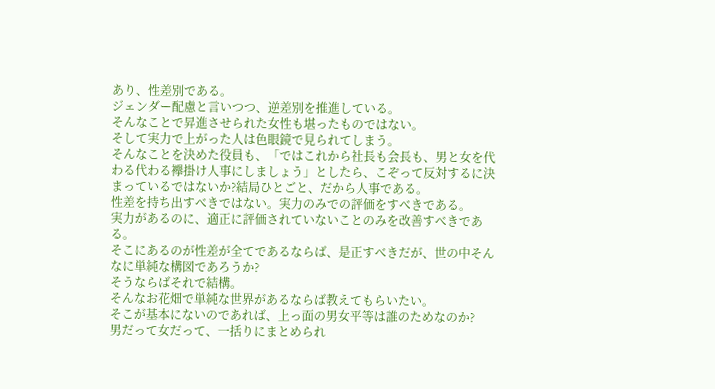あり、性差別である。
ジェンダー配慮と言いつつ、逆差別を推進している。
そんなことで昇進させられた女性も堪ったものではない。
そして実力で上がった人は色眼鏡で見られてしまう。
そんなことを決めた役員も、「ではこれから社長も会長も、男と女を代わる代わる襷掛け人事にしましょう」としたら、こぞって反対するに決まっているではないか?結局ひとごと、だから人事である。
性差を持ち出すべきではない。実力のみでの評価をすべきである。
実力があるのに、適正に評価されていないことのみを改善すべきである。
そこにあるのが性差が全てであるならば、是正すべきだが、世の中そんなに単純な構図であろうか?
そうならばそれで結構。
そんなお花畑で単純な世界があるならば教えてもらいたい。
そこが基本にないのであれば、上っ面の男女平等は誰のためなのか?
男だって女だって、一括りにまとめられ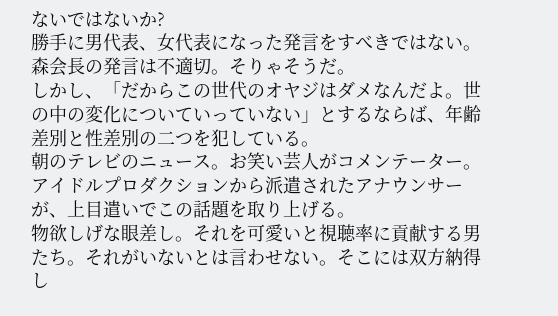ないではないか?
勝手に男代表、女代表になった発言をすべきではない。
森会長の発言は不適切。そりゃそうだ。
しかし、「だからこの世代のオヤジはダメなんだよ。世の中の変化についていっていない」とするならば、年齢差別と性差別の二つを犯している。
朝のテレビのニュース。お笑い芸人がコメンテーター。アイドルプロダクションから派遣されたアナウンサーが、上目遣いでこの話題を取り上げる。
物欲しげな眼差し。それを可愛いと視聴率に貢献する男たち。それがいないとは言わせない。そこには双方納得し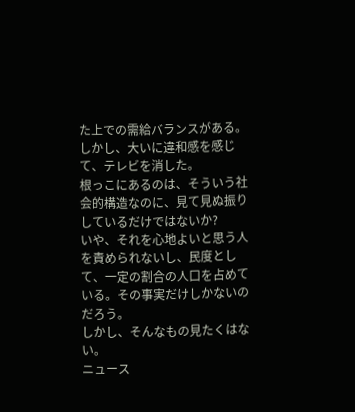た上での需給バランスがある。
しかし、大いに違和感を感じて、テレビを消した。
根っこにあるのは、そういう社会的構造なのに、見て見ぬ振りしているだけではないか?
いや、それを心地よいと思う人を責められないし、民度として、一定の割合の人口を占めている。その事実だけしかないのだろう。
しかし、そんなもの見たくはない。
ニュース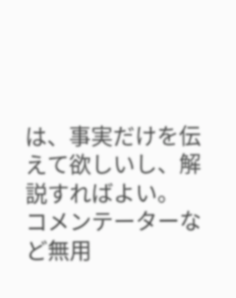は、事実だけを伝えて欲しいし、解説すればよい。
コメンテーターなど無用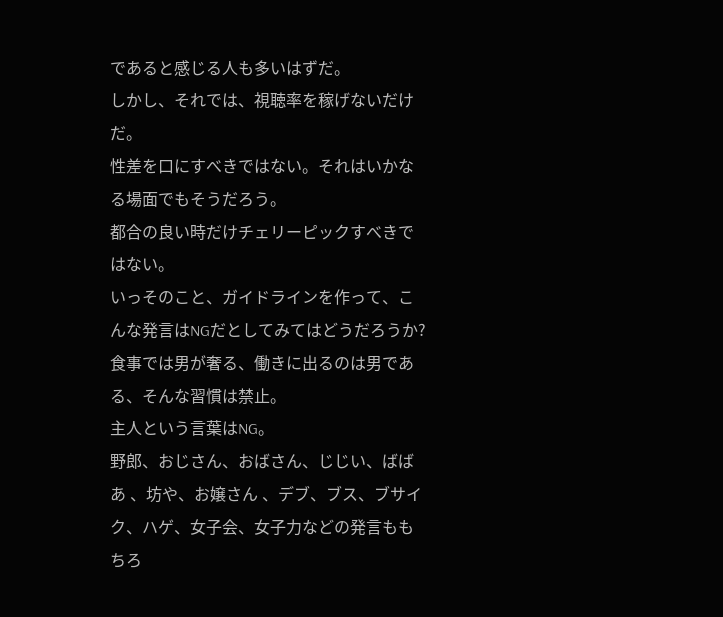であると感じる人も多いはずだ。
しかし、それでは、視聴率を稼げないだけだ。
性差を口にすべきではない。それはいかなる場面でもそうだろう。
都合の良い時だけチェリーピックすべきではない。
いっそのこと、ガイドラインを作って、こんな発言はNGだとしてみてはどうだろうか?
食事では男が奢る、働きに出るのは男である、そんな習慣は禁止。
主人という言葉はNG。
野郎、おじさん、おばさん、じじい、ばばあ 、坊や、お嬢さん 、デブ、ブス、ブサイク、ハゲ、女子会、女子力などの発言ももちろ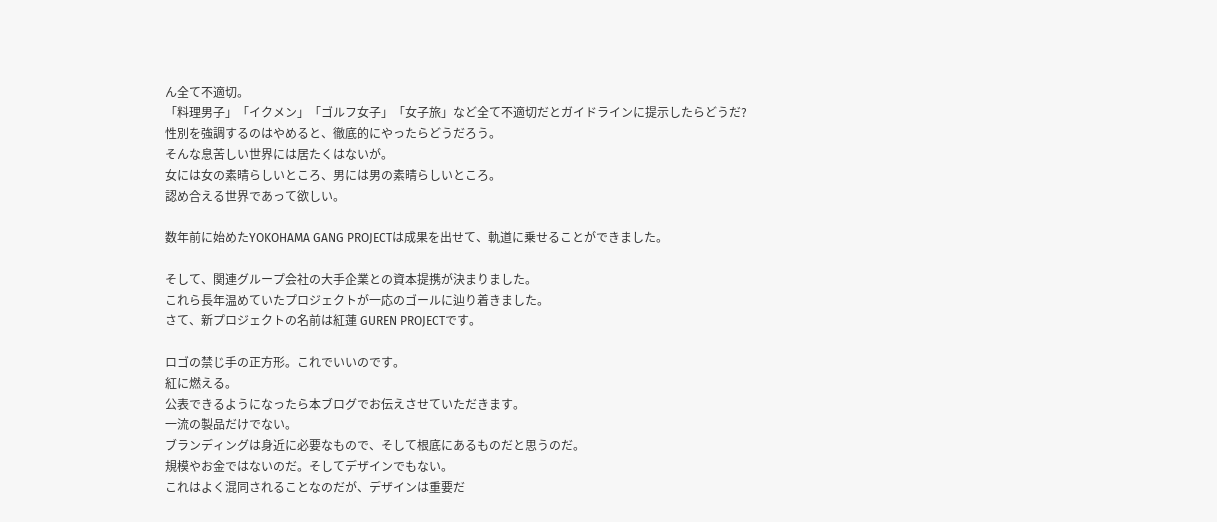ん全て不適切。
「料理男子」「イクメン」「ゴルフ女子」「女子旅」など全て不適切だとガイドラインに提示したらどうだ?
性別を強調するのはやめると、徹底的にやったらどうだろう。
そんな息苦しい世界には居たくはないが。
女には女の素晴らしいところ、男には男の素晴らしいところ。
認め合える世界であって欲しい。

数年前に始めたYOKOHAMA GANG PROJECTは成果を出せて、軌道に乗せることができました。

そして、関連グループ会社の大手企業との資本提携が決まりました。
これら長年温めていたプロジェクトが一応のゴールに辿り着きました。
さて、新プロジェクトの名前は紅蓮 GUREN PROJECTです。

ロゴの禁じ手の正方形。これでいいのです。
紅に燃える。
公表できるようになったら本ブログでお伝えさせていただきます。
一流の製品だけでない。
ブランディングは身近に必要なもので、そして根底にあるものだと思うのだ。
規模やお金ではないのだ。そしてデザインでもない。
これはよく混同されることなのだが、デザインは重要だ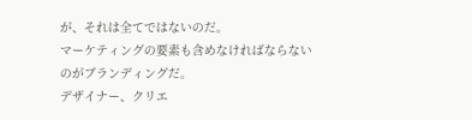が、それは全てではないのだ。
マーケティングの要素も含めなければならないのがブランディングだ。
デザイナー、クリエ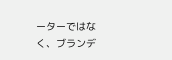ーターではなく、ブランデ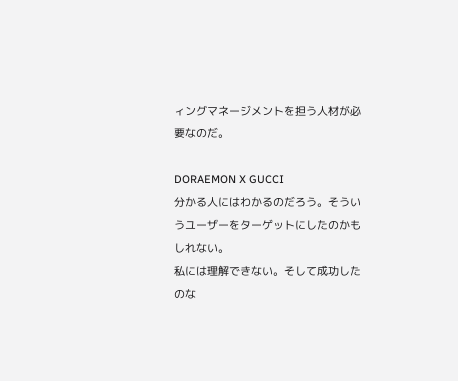ィングマネージメントを担う人材が必要なのだ。

DORAEMON X GUCCI
分かる人にはわかるのだろう。そういうユーザーをターゲットにしたのかもしれない。
私には理解できない。そして成功したのな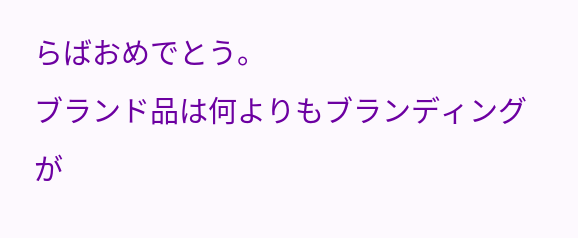らばおめでとう。
ブランド品は何よりもブランディングが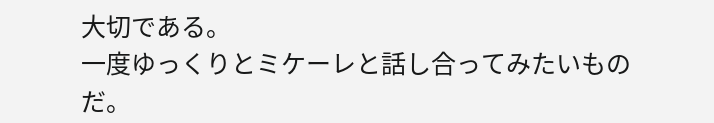大切である。
一度ゆっくりとミケーレと話し合ってみたいものだ。